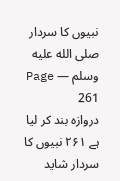نبیوں کا سردار صلى الله عليه وسلم — Page 261
دروازہ بند کر لیا ہے ۲۶۱ نبیوں کا سردار شاید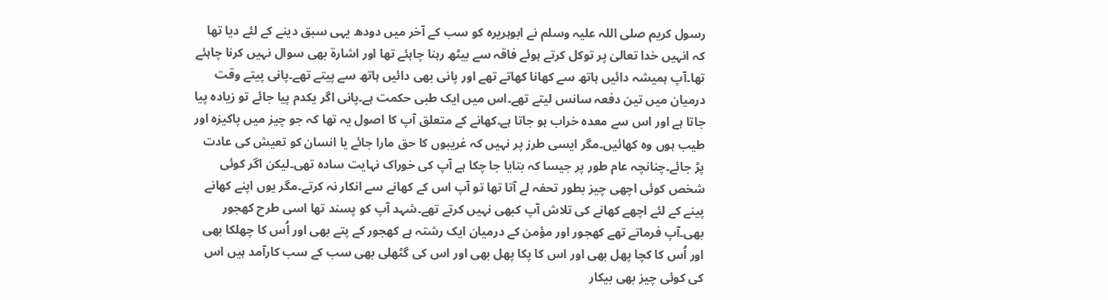رسول کریم صلی اللہ علیہ وسلم نے ابوہریرہ کو سب کے آخر میں دودھ یہی سبق دینے کے لئے دیا تھا کہ انہیں خدا تعالیٰ پر توکل کرتے ہوئے فاقہ سے بیٹھ رہنا چاہئے تھا اور اشارۃ بھی سوال نہیں کرنا چاہئے تھا۔آپ ہمیشہ دائیں ہاتھ سے کھانا کھاتے تھے اور پانی بھی دائیں ہاتھ سے پیتے تھے۔پانی پیتے وقت درمیان میں تین دفعہ سانس لیتے تھے۔اس میں ایک طبی حکمت ہے۔پانی اگر یکدم پیا جائے تو زیادہ پیا جاتا ہے اور اس سے معدہ خراب ہو جاتا ہے۔کھانے کے متعلق آپ کا اصول یہ تھا کہ جو چیز میں پاکیزہ اور طیب ہوں وہ کھائیں۔مگر ایسی طرز پر نہیں کہ غریبوں کا حق مارا جائے یا انسان کو تعیش کی عادت پڑ جائے۔چنانچہ عام طور پر جیسا کہ بتایا جا چکا ہے آپ کی خوراک نہایت سادہ تھی۔لیکن اگر کوئی شخص کوئی اچھی چیز بطور تحفہ لے آتا تھا تو آپ اس کے کھانے سے انکار نہ کرتے۔مگر یوں اپنے کھانے پینے کے لئے اچھے کھانے کی تلاش آپ کبھی نہیں کرتے تھے۔شہد آپ کو پسند تھا اسی طرح کھجور بھی۔آپ فرماتے تھے کھجور اور مؤمن کے درمیان ایک رشتہ ہے کھجور کے پتے بھی اور اُس کا چھلکا بھی اور اُس کا کچا پھل بھی اور اس کا پکا پھل بھی اور اس کی گٹھلی بھی سب کے سب کارآمد ہیں اس کی کوئی چیز بھی بیکار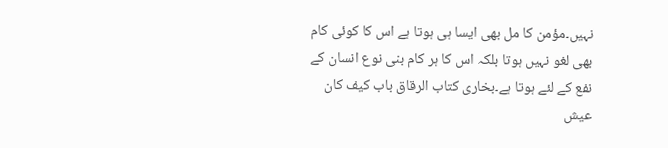نہیں۔مؤمن کا مل بھی ایسا ہی ہوتا ہے اس کا کوئی کام بھی لغو نہیں ہوتا بلکہ اس کا ہر کام بنی نوع انسان کے نفع کے لئے ہوتا ہے۔بخاری کتاب الرقاق باب كيف كان عيش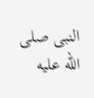النبی صلى الله عليه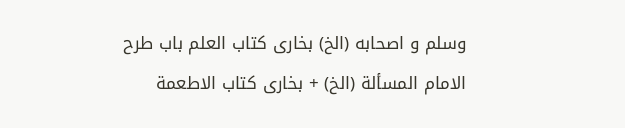وسلم و اصحابه (الخ) بخاری کتاب العلم باب طرح الامام المسألة (الخ) + بخاری کتاب الاطعمة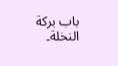باب بركة النخلة۔